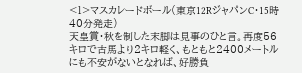<1>マスカレードボール(東京12RジャパンC・15時40分発走)
天皇賞・秋を制した末脚は見事のひと言。再度56キロで古馬より2キロ軽く、もともと2400メートルにも不安がないとなれば、好勝負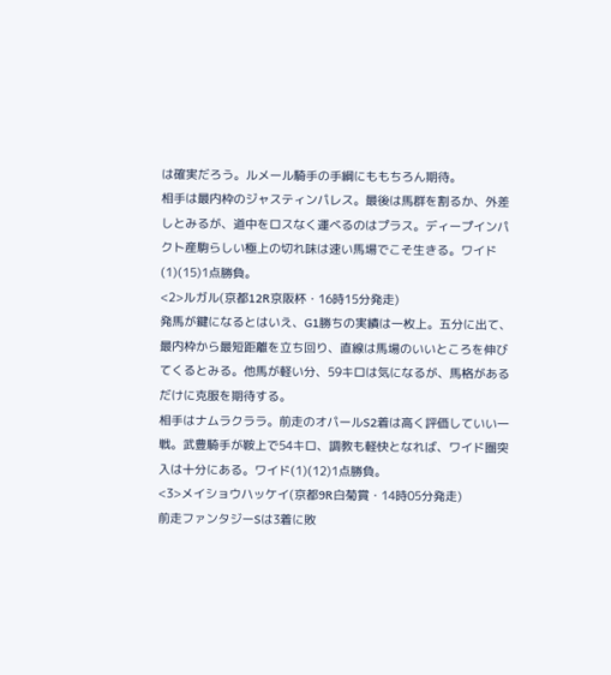は確実だろう。ルメール騎手の手綱にももちろん期待。
相手は最内枠のジャスティンパレス。最後は馬群を割るか、外差しとみるが、道中をロスなく運べるのはプラス。ディープインパクト産駒らしい極上の切れ味は速い馬場でこそ生きる。ワイド(1)(15)1点勝負。
<2>ルガル(京都12R京阪杯・16時15分発走)
発馬が鍵になるとはいえ、G1勝ちの実績は一枚上。五分に出て、最内枠から最短距離を立ち回り、直線は馬場のいいところを伸びてくるとみる。他馬が軽い分、59キロは気になるが、馬格があるだけに克服を期待する。
相手はナムラクララ。前走のオパールS2着は高く評価していい一戦。武豊騎手が鞍上で54キロ、調教も軽快となれば、ワイド圏突入は十分にある。ワイド(1)(12)1点勝負。
<3>メイショウハッケイ(京都9R白菊賞・14時05分発走)
前走ファンタジーSは3着に敗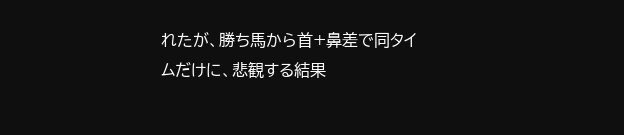れたが、勝ち馬から首+鼻差で同タイムだけに、悲観する結果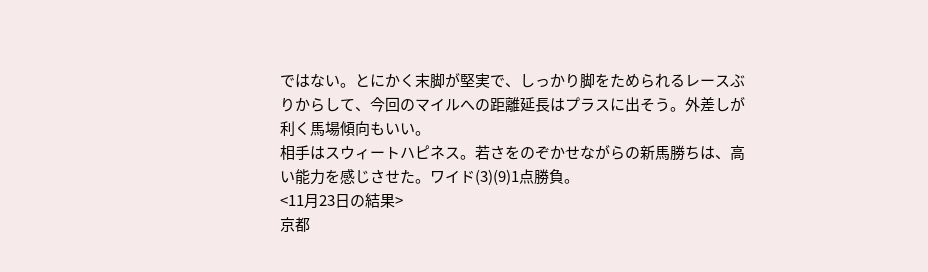ではない。とにかく末脚が堅実で、しっかり脚をためられるレースぶりからして、今回のマイルへの距離延長はプラスに出そう。外差しが利く馬場傾向もいい。
相手はスウィートハピネス。若さをのぞかせながらの新馬勝ちは、高い能力を感じさせた。ワイド(3)(9)1点勝負。
<11月23日の結果>
京都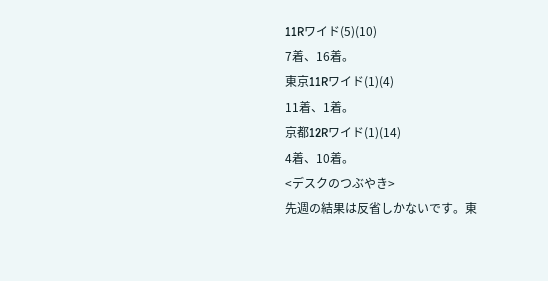11Rワイド(5)(10)
7着、16着。
東京11Rワイド(1)(4)
11着、1着。
京都12Rワイド(1)(14)
4着、10着。
<デスクのつぶやき>
先週の結果は反省しかないです。東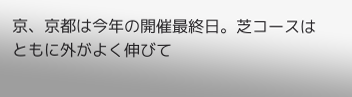京、京都は今年の開催最終日。芝コースはともに外がよく伸びて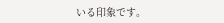いる印象です。